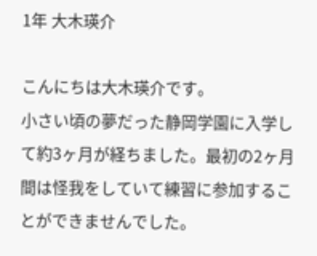1年 大木瑛介

こんにちは大木瑛介です。
小さい頃の夢だった静岡学園に入学して約3ヶ月が経ちました。最初の2ヶ月間は怪我をしていて練習に参加することができませんでした。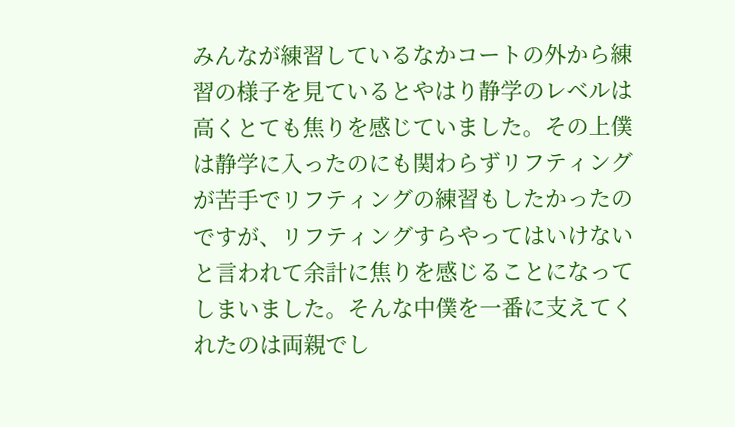みんなが練習しているなかコートの外から練習の様子を見ているとやはり静学のレベルは高くとても焦りを感じていました。その上僕は静学に入ったのにも関わらずリフティングが苦手でリフティングの練習もしたかったのですが、リフティングすらやってはいけないと言われて余計に焦りを感じることになってしまいました。そんな中僕を一番に支えてくれたのは両親でし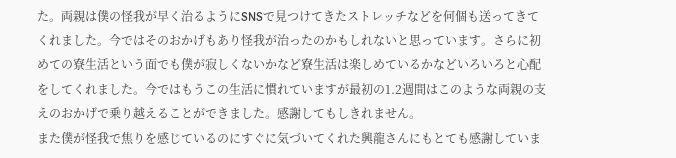た。両親は僕の怪我が早く治るようにSNSで見つけてきたストレッチなどを何個も送ってきてくれました。今ではそのおかげもあり怪我が治ったのかもしれないと思っています。さらに初めての寮生活という面でも僕が寂しくないかなど寮生活は楽しめているかなどいろいろと心配をしてくれました。今ではもうこの生活に慣れていますが最初の1.2週間はこのような両親の支えのおかげで乗り越えることができました。感謝してもしきれません。
また僕が怪我で焦りを感じているのにすぐに気づいてくれた興龍さんにもとても感謝していま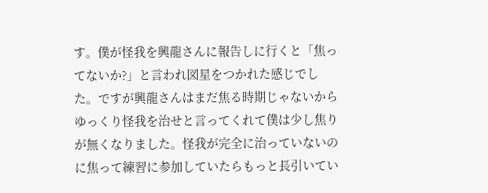す。僕が怪我を興龍さんに報告しに行くと「焦ってないか?」と言われ図星をつかれた感じでした。ですが興龍さんはまだ焦る時期じゃないからゆっくり怪我を治せと言ってくれて僕は少し焦りが無くなりました。怪我が完全に治っていないのに焦って練習に参加していたらもっと長引いてい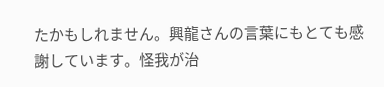たかもしれません。興龍さんの言葉にもとても感謝しています。怪我が治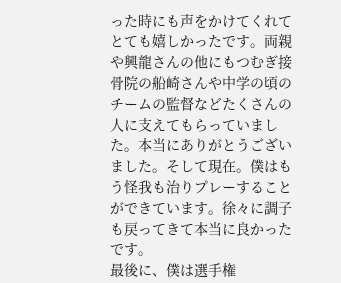った時にも声をかけてくれてとても嬉しかったです。両親や興龍さんの他にもつむぎ接骨院の船崎さんや中学の頃のチームの監督などたくさんの人に支えてもらっていました。本当にありがとうございました。そして現在。僕はもう怪我も治りプレーすることができています。徐々に調子も戻ってきて本当に良かったです。
最後に、僕は選手権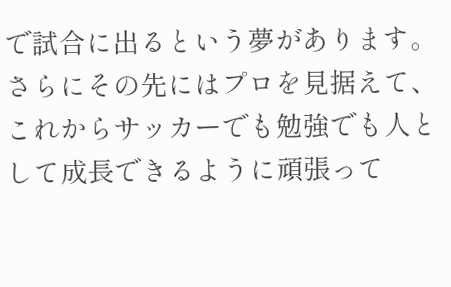で試合に出るという夢があります。さらにその先にはプロを見据えて、これからサッカーでも勉強でも人として成長できるように頑張って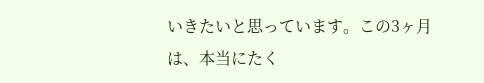いきたいと思っています。この3ヶ月は、本当にたく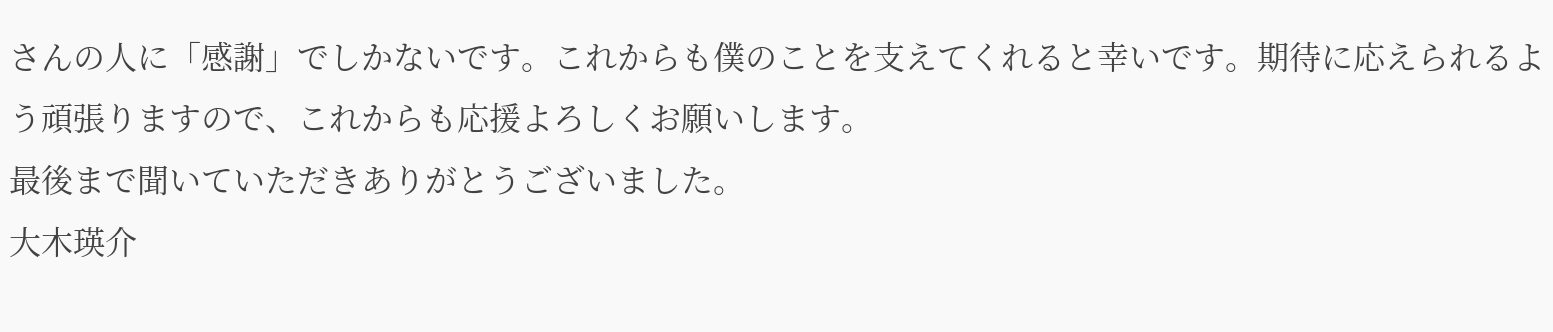さんの人に「感謝」でしかないです。これからも僕のことを支えてくれると幸いです。期待に応えられるよう頑張りますので、これからも応援よろしくお願いします。
最後まで聞いていただきありがとうございました。
大木瑛介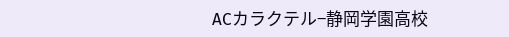ACカラクテル−静岡学園高校